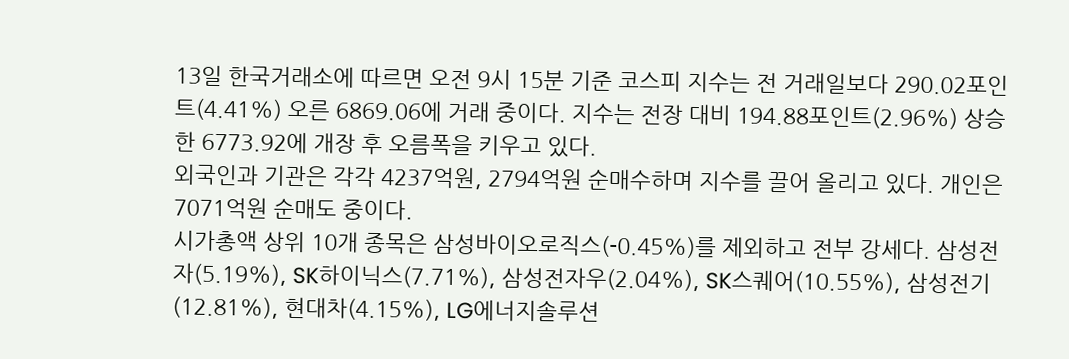13일 한국거래소에 따르면 오전 9시 15분 기준 코스피 지수는 전 거래일보다 290.02포인트(4.41%) 오른 6869.06에 거래 중이다. 지수는 전장 대비 194.88포인트(2.96%) 상승한 6773.92에 개장 후 오름폭을 키우고 있다.
외국인과 기관은 각각 4237억원, 2794억원 순매수하며 지수를 끌어 올리고 있다. 개인은 7071억원 순매도 중이다.
시가총액 상위 10개 종목은 삼성바이오로직스(-0.45%)를 제외하고 전부 강세다. 삼성전자(5.19%), SK하이닉스(7.71%), 삼성전자우(2.04%), SK스퀘어(10.55%), 삼성전기(12.81%), 현대차(4.15%), LG에너지솔루션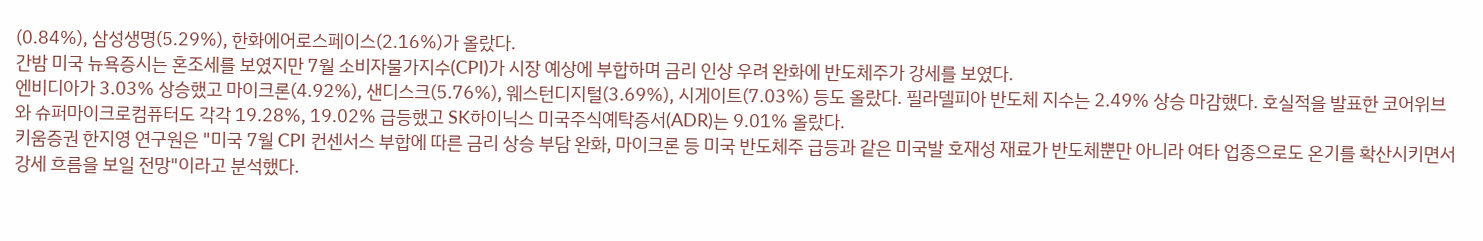(0.84%), 삼성생명(5.29%), 한화에어로스페이스(2.16%)가 올랐다.
간밤 미국 뉴욕증시는 혼조세를 보였지만 7월 소비자물가지수(CPI)가 시장 예상에 부합하며 금리 인상 우려 완화에 반도체주가 강세를 보였다.
엔비디아가 3.03% 상승했고 마이크론(4.92%), 샌디스크(5.76%), 웨스턴디지털(3.69%), 시게이트(7.03%) 등도 올랐다. 필라델피아 반도체 지수는 2.49% 상승 마감했다. 호실적을 발표한 코어위브와 슈퍼마이크로컴퓨터도 각각 19.28%, 19.02% 급등했고 SK하이닉스 미국주식예탁증서(ADR)는 9.01% 올랐다.
키움증권 한지영 연구원은 "미국 7월 CPI 컨센서스 부합에 따른 금리 상승 부담 완화, 마이크론 등 미국 반도체주 급등과 같은 미국발 호재성 재료가 반도체뿐만 아니라 여타 업종으로도 온기를 확산시키면서 강세 흐름을 보일 전망"이라고 분석했다.